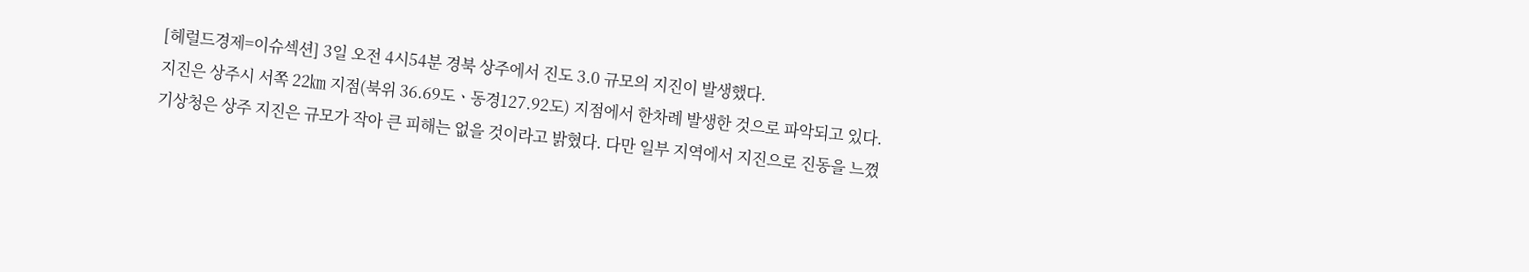[헤럴드경제=이슈섹션] 3일 오전 4시54분 경북 상주에서 진도 3.0 규모의 지진이 발생했다.
지진은 상주시 서쪽 22㎞ 지점(북위 36.69도ㆍ동경127.92도) 지점에서 한차례 발생한 것으로 파악되고 있다.
기상청은 상주 지진은 규모가 작아 큰 피해는 없을 것이라고 밝혔다. 다만 일부 지역에서 지진으로 진동을 느꼈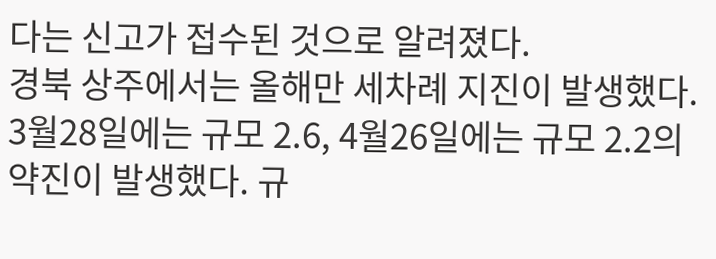다는 신고가 접수된 것으로 알려졌다.
경북 상주에서는 올해만 세차례 지진이 발생했다. 3월28일에는 규모 2.6, 4월26일에는 규모 2.2의 약진이 발생했다. 규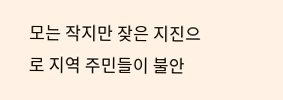모는 작지만 잦은 지진으로 지역 주민들이 불안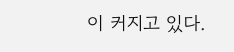이 커지고 있다.